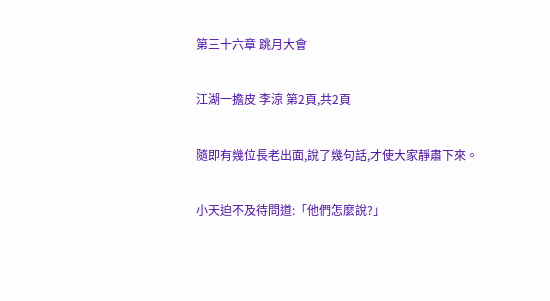第三十六章 跳月大會

江湖一擔皮 李涼 第2頁,共2頁

隨即有幾位長老出面,說了幾句話,才使大家靜肅下來。

小天迫不及待問道:「他們怎麼說?」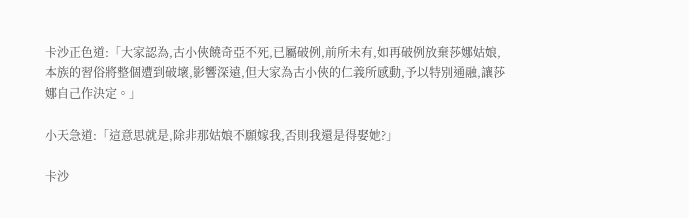卡沙正色道:「大家認為,古小俠饒奇亞不死,已屬破例,前所未有,如再破例放棄莎娜姑娘,本族的習俗將整個遭到破壞,影響深遠,但大家為古小俠的仁義所感動,予以特別通融,讓莎娜自己作決定。」

小天急道:「這意思就是,除非那姑娘不願嫁我,否則我還是得娶她?」

卡沙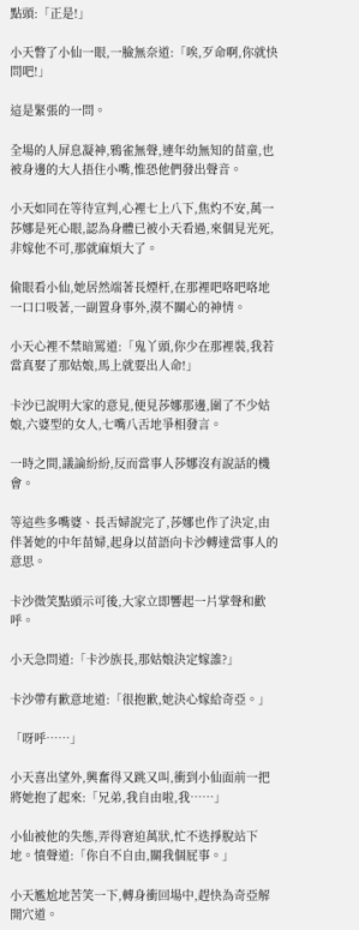點頭:「正是!」

小天瞥了小仙一眼,一臉無奈道:「唉,歹命啊,你就快問吧!」

這是緊張的一問。

全場的人屏息凝神,鴉雀無聲,連年幼無知的苗童,也被身邊的大人捂住小嘴,惟恐他們發出聲音。

小天如同在等待宣判,心裡七上八下,焦灼不安,萬一莎娜是死心眼,認為身體已被小天看過,來個見光死,非嫁他不可,那就麻煩大了。

偷眼看小仙,她居然端著長煙杆,在那裡吧咯吧咯地一口口吸著,一副置身事外,漠不關心的神情。

小天心裡不禁暗罵道:「鬼丫頭,你少在那裡裝,我若當真娶了那姑娘,馬上就要出人命!」

卡沙已說明大家的意見,便見莎娜那邊,圍了不少姑娘,六婆型的女人,七嘴八舌地爭相發言。

一時之間,議論紛紛,反而當事人莎娜沒有說話的機會。

等這些多嘴婆、長舌婦說完了,莎娜也作了決定,由伴著她的中年苗婦,起身以苗語向卡沙轉達當事人的意思。

卡沙微笑點頭示可後,大家立即響起一片掌聲和歡呼。

小天急問道:「卡沙族長,那姑娘決定嫁誰?」

卡沙帶有歉意地道:「很抱歉,她決心嫁給奇亞。」

「呀呼……」

小天喜出望外,興奮得又跳又叫,衝到小仙面前一把將她抱了起來:「兄弟,我自由啦,我……」

小仙被他的失態,弄得窘迫萬狀,忙不迭掙脫站下地。憤聲道:「你自不自由,關我個屁事。」

小天尷尬地苦笑一下,轉身衝回場中,趕快為奇亞解開穴道。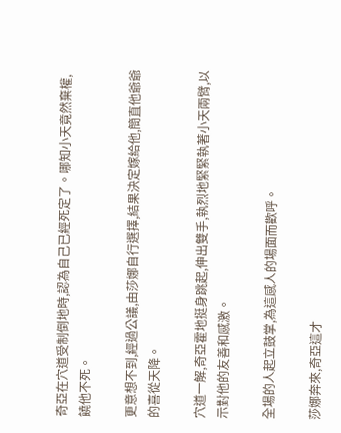奇亞在穴道受制倒地時,認為自己已經死定了。哪知小天竟然棄權,饒他不死。

更意想不到,經過公議,由莎娜自行選擇,結果決定嫁給他,簡直他爺爺的喜從天降。

穴道一解,奇亞霍地挺身跳起,伸出雙手,執烈地緊緊執著小天兩臂,以示對他的友善和感激。

全場的人起立鼓掌,為這感人的場面而歡呼。

莎娜奔來,奇亞這才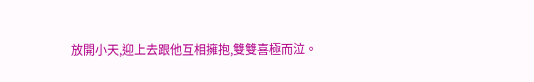放開小天,迎上去跟他互相擁抱,雙雙喜極而泣。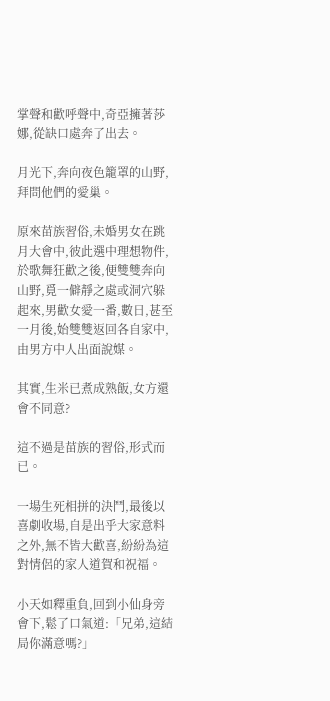掌聲和歡呼聲中,奇亞擁著莎娜,從缺口處奔了出去。

月光下,奔向夜色籠罩的山野,拜問他們的愛巢。

原來苗族習俗,未婚男女在跳月大會中,彼此選中理想物件,於歌舞狂歡之後,便雙雙奔向山野,覓一僻靜之處或洞穴躲起來,男歡女愛一番,數日,甚至一月後,始雙雙返回各自家中,由男方中人出面說媒。

其實,生米已煮成熟飯,女方還會不同意?

這不過是苗族的習俗,形式而已。

一場生死相拼的決鬥,最後以喜劇收場,自是出乎大家意料之外,無不皆大歡喜,紛紛為這對情侶的家人道賀和祝福。

小天如釋重負,回到小仙身旁會下,鬆了口氣道:「兄弟,這結局你滿意嗎?」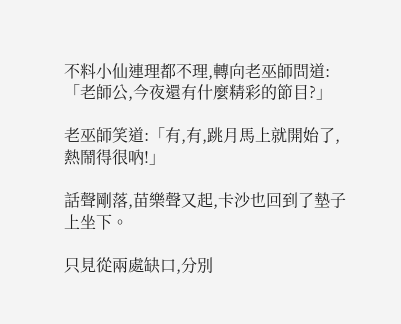不料小仙連理都不理,轉向老巫師問道:「老師公,今夜還有什麼精彩的節目?」

老巫師笑道:「有,有,跳月馬上就開始了,熱鬧得很吶!」

話聲剛落,苗樂聲又起,卡沙也回到了墊子上坐下。

只見從兩處缺口,分別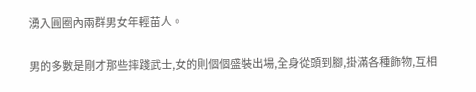湧入圓圈內兩群男女年輕苗人。

男的多數是剛才那些摔踐武士,女的則個個盛裝出場,全身從頭到腳,掛滿各種飾物,互相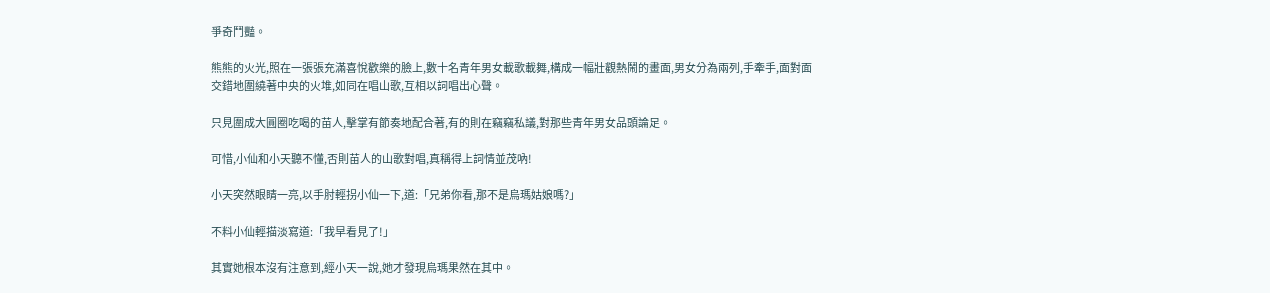爭奇鬥豔。

熊熊的火光,照在一張張充滿喜悅歡樂的臉上,數十名青年男女載歌載舞,構成一幅壯觀熱鬧的畫面,男女分為兩列,手牽手,面對面交錯地圍繞著中央的火堆,如同在唱山歌,互相以詞唱出心聲。

只見圍成大圓圈吃喝的苗人,擊掌有節奏地配合著,有的則在竊竊私議,對那些青年男女品頭論足。

可惜,小仙和小天聽不懂,否則苗人的山歌對唱,真稱得上詞情並茂吶!

小天突然眼睛一亮,以手肘輕拐小仙一下,道:「兄弟你看,那不是烏瑪姑娘嗎?」

不料小仙輕描淡寫道:「我早看見了!」

其實她根本沒有注意到,經小天一說,她才發現烏瑪果然在其中。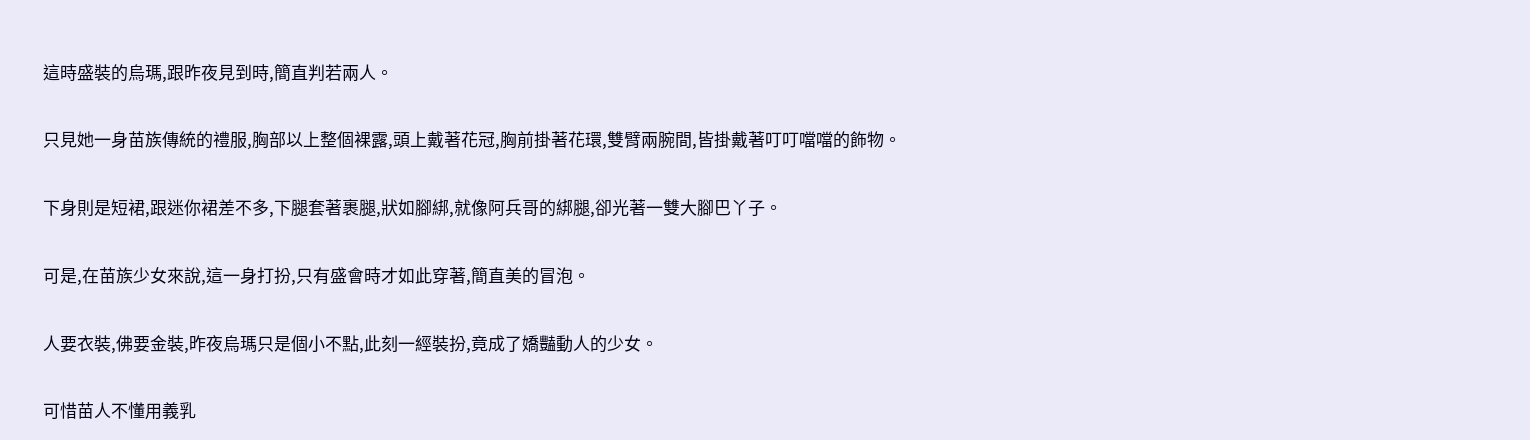這時盛裝的烏瑪,跟昨夜見到時,簡直判若兩人。

只見她一身苗族傳統的禮服,胸部以上整個裸露,頭上戴著花冠,胸前掛著花環,雙臂兩腕間,皆掛戴著叮叮噹噹的飾物。

下身則是短裙,跟迷你裙差不多,下腿套著裹腿,狀如腳綁,就像阿兵哥的綁腿,卻光著一雙大腳巴丫子。

可是,在苗族少女來說,這一身打扮,只有盛會時才如此穿著,簡直美的冒泡。

人要衣裝,佛要金裝,昨夜烏瑪只是個小不點,此刻一經裝扮,竟成了嬌豔動人的少女。

可惜苗人不懂用義乳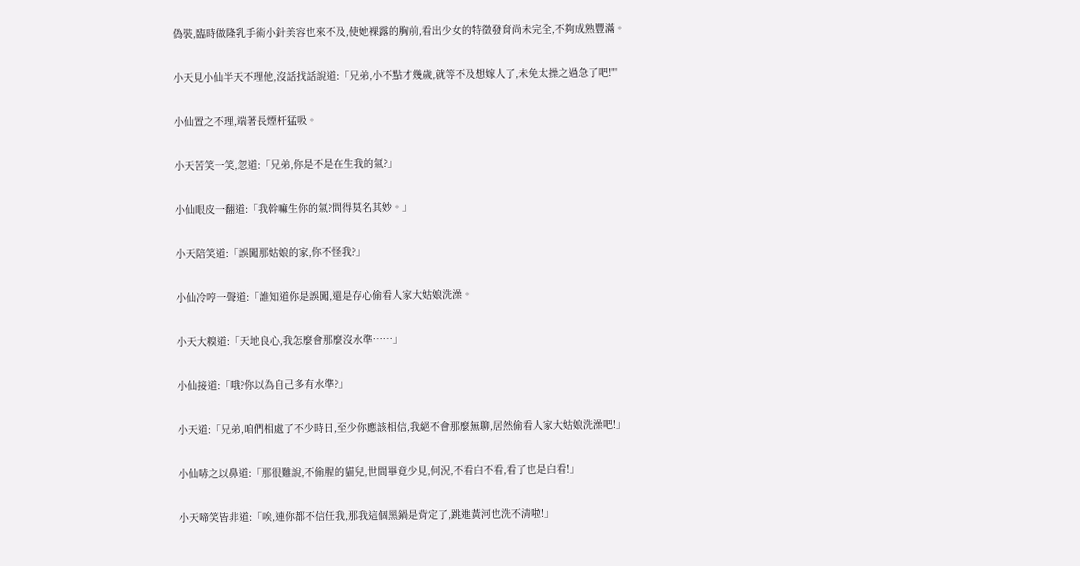偽裝,臨時做隆乳手術小針美容也來不及,使她裸露的胸前,看出少女的特徵發育尚未完全,不夠成熟豐滿。

小天見小仙半天不理他,沒話找話說道:「兄弟,小不點才幾歲,就等不及想嫁人了,未免太操之過急了吧!"'

小仙置之不理,端著長煙杆猛吸。

小天苦笑一笑,忽道:「兄弟,你是不是在生我的氣?」

小仙眼皮一翻道:「我幹嘛生你的氣?問得莫名其妙。」

小天陪笑道:「誤闖那姑娘的家,你不怪我?」

小仙冷哼一聲道:「誰知道你是誤闖,還是存心偷看人家大姑娘洗澡。

小天大糗道:「天地良心,我怎麼會那麼沒水準……」

小仙接道:「哦?你以為自己多有水準?」

小天道:「兄弟,咱們相處了不少時日,至少你應該相信,我絕不會那麼無聊,居然偷看人家大姑娘洗澡吧!」

小仙哧之以鼻道:「那很難說,不偷腥的貓兒,世間畢竟少見,何況,不看白不看,看了也是白看!」

小天啼笑皆非道:「唉,連你都不信任我,那我這個黑鍋是背定了,跳進黃河也洗不清啦!」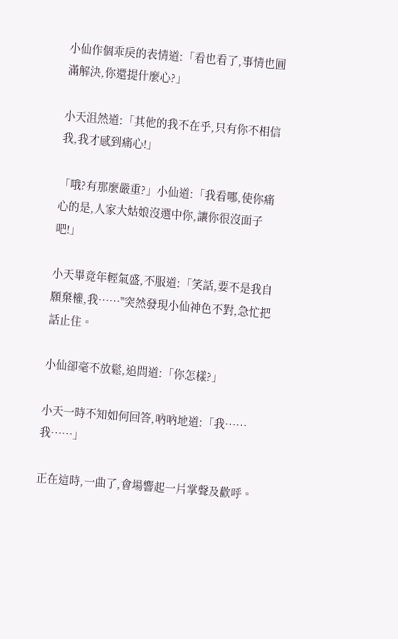小仙作個乖戾的表情道:「看也看了,事情也圓滿解決,你還提什麼心?」

小天沮然道:「其他的我不在乎,只有你不相信我,我才感到痛心!」

「哦?有那麼嚴重?」小仙道:「我看哪,使你痛心的是,人家大姑娘沒選中你,讓你很沒面子吧!」

小天畢竟年輕氣盛,不服道:「笑話,要不是我自願棄權,我……"突然發現小仙神色不對,急忙把話止住。

小仙卻毫不放鬆,追問道:「你怎樣?」

小天一時不知如何回答,吶吶地道:「我……我……」

正在這時,一曲了,會場響起一片掌聲及歡呼。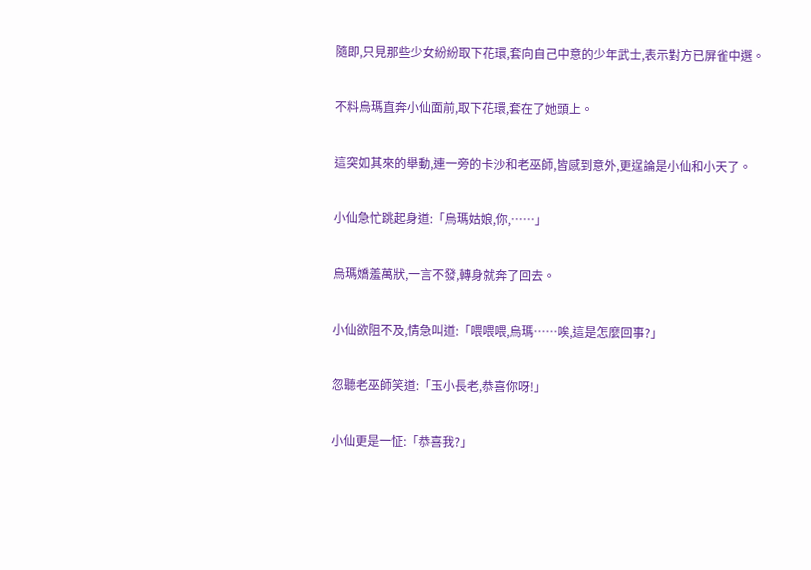隨即,只見那些少女紛紛取下花環,套向自己中意的少年武士,表示對方已屏雀中選。

不料烏瑪直奔小仙面前,取下花環,套在了她頭上。

這突如其來的舉動,連一旁的卡沙和老巫師,皆感到意外,更逞論是小仙和小天了。

小仙急忙跳起身道:「烏瑪姑娘,你,……」

烏瑪嬌羞萬狀,一言不發,轉身就奔了回去。

小仙欲阻不及,情急叫道:「喂喂喂,烏瑪……唉,這是怎麼回事?」

忽聽老巫師笑道:「玉小長老,恭喜你呀!」

小仙更是一怔:「恭喜我?」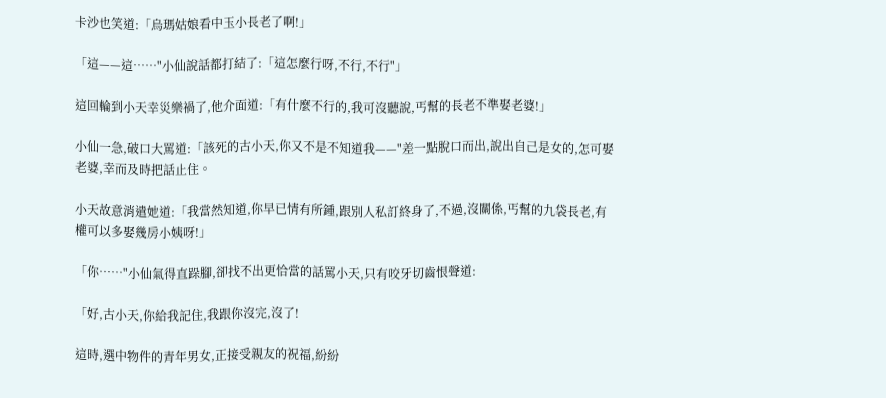卡沙也笑道:「烏瑪姑娘看中玉小長老了啊!」

「這——這……"小仙說話都打結了:「這怎麼行呀,不行,不行"」

這回輪到小天幸災樂禍了,他介面道:「有什麼不行的,我可沒聽說,丐幫的長老不準娶老婆!」

小仙一急,破口大罵道:「該死的古小天,你又不是不知道我——"差一點脫口而出,說出自己是女的,怎可娶老婆,幸而及時把話止住。

小天故意消遣她道:「我當然知道,你早已情有所鍾,跟別人私訂終身了,不過,沒關係,丐幫的九袋長老,有權可以多娶幾房小姨呀!」

「你……"小仙氣得直跺腳,卻找不出更恰當的話罵小天,只有咬牙切齒恨聲道:

「好,古小天,你給我記住,我跟你沒完,沒了!

這時,選中物件的青年男女,正接受親友的祝福,紛紛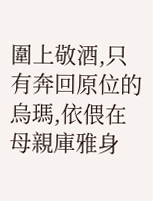圍上敬酒,只有奔回原位的烏瑪,依偎在母親庫雅身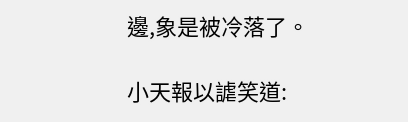邊,象是被冷落了。

小天報以謔笑道: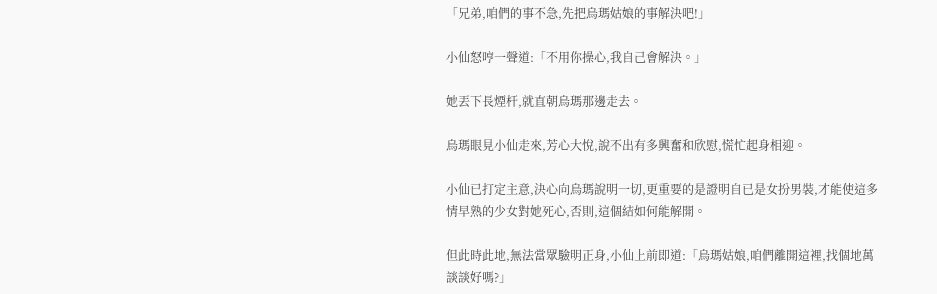「兄弟,咱們的事不急,先把烏瑪姑娘的事解決吧!」

小仙怒哼一聲道:「不用你操心,我自己會解決。」

她丟下長煙杆,就直朝烏瑪那邊走去。

烏瑪眼見小仙走來,芳心大悅,說不出有多興奮和欣慰,慌忙起身相迎。

小仙已打定主意,決心向烏瑪說明一切,更重要的是證明自已是女扮男裝,才能使這多情早熟的少女對她死心,否則,這個結如何能解開。

但此時此地,無法當眾驗明正身,小仙上前即道:「烏瑪姑娘,咱們離開這裡,找個地萬談談好嗎?」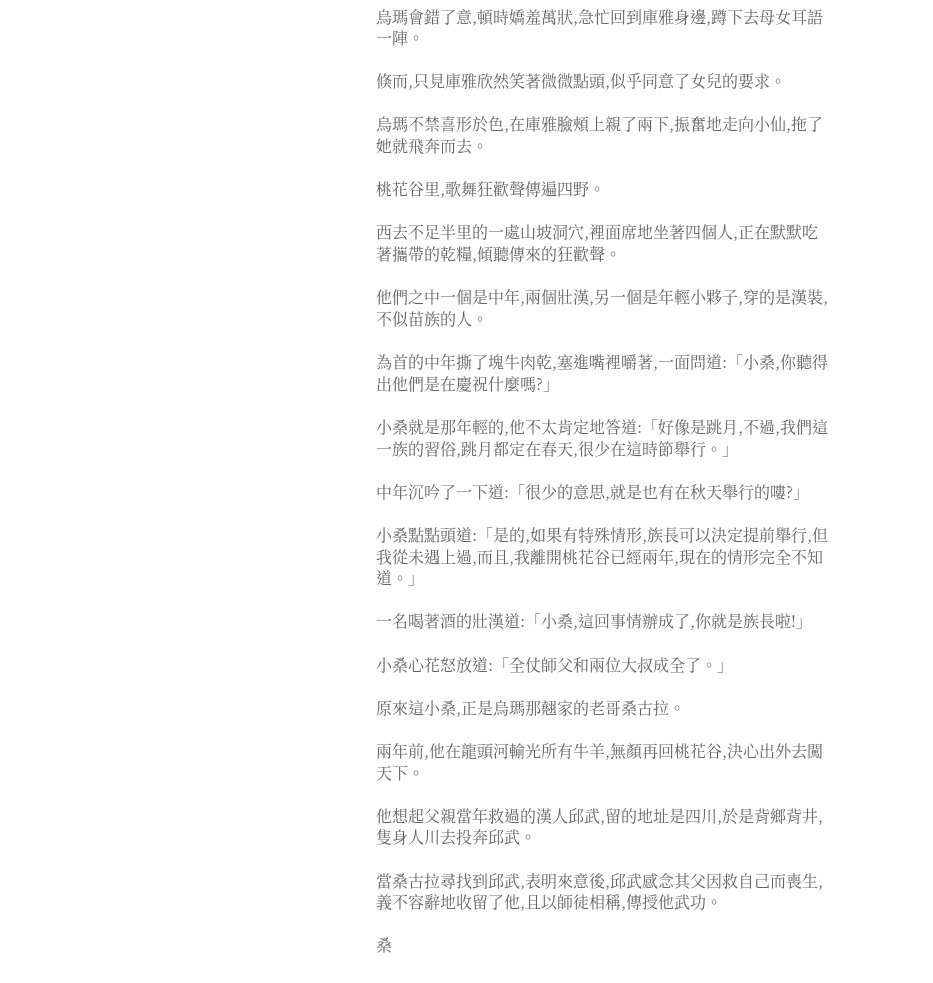烏瑪會錯了意,頓時嬌羞萬狀,急忙回到庫雅身邊,蹲下去母女耳語一陣。

倏而,只見庫雅欣然笑著微微點頭,似乎同意了女兒的要求。

烏瑪不禁喜形於色,在庫雅臉頰上親了兩下,振奮地走向小仙,拖了她就飛奔而去。

桃花谷里,歌舞狂歡聲傳遍四野。

西去不足半里的一處山坡洞穴,裡面席地坐著四個人,正在默默吃著攜帶的乾糧,傾聽傳來的狂歡聲。

他們之中一個是中年,兩個壯漢,另一個是年輕小夥子,穿的是漢裝,不似苗族的人。

為首的中年撕了塊牛肉乾,塞進嘴裡嚼著,一面問道:「小桑,你聽得出他們是在慶祝什麼嗎?」

小桑就是那年輕的,他不太肯定地答道:「好像是跳月,不過,我們這一族的習俗,跳月都定在春天,很少在這時節舉行。」

中年沉吟了一下道:「很少的意思,就是也有在秋天舉行的嘍?」

小桑點點頭道:「是的,如果有特殊情形,族長可以決定提前舉行,但我從未遇上過,而且,我離開桃花谷已經兩年,現在的情形完全不知道。」

一名喝著酒的壯漢道:「小桑,這回事情辦成了,你就是族長啦!」

小桑心花怒放道:「全仗師父和兩位大叔成全了。」

原來這小桑,正是烏瑪那翹家的老哥桑古拉。

兩年前,他在龍頭河輸光所有牛羊,無顏再回桃花谷,決心出外去闖天下。

他想起父親當年救過的漢人邱武,留的地址是四川,於是背鄉背井,隻身人川去投奔邱武。

當桑古拉尋找到邱武,表明來意後,邱武感念其父因救自己而喪生,義不容辭地收留了他,且以師徒相稱,傳授他武功。

桑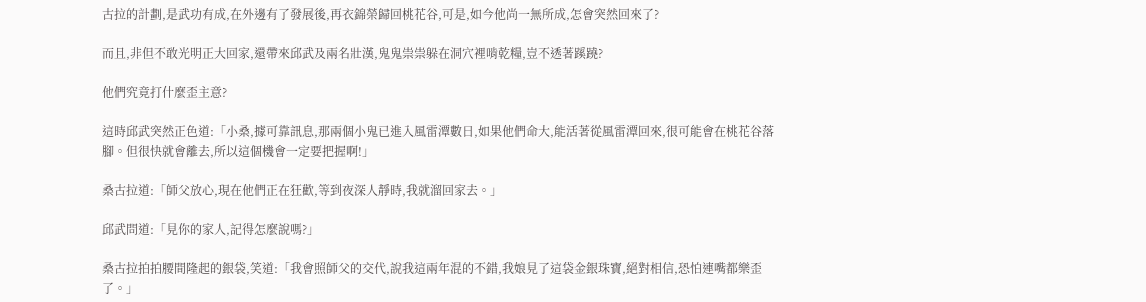古拉的計劃,是武功有成,在外邊有了發展後,再衣錦榮歸回桃花谷,可是,如今他尚一無所成,怎會突然回來了?

而且,非但不敢光明正大回家,還帶來邱武及兩名壯漢,鬼鬼祟祟躲在洞穴裡啃乾糧,豈不透著蹊蹺?

他們究竟打什麼歪主意?

這時邱武突然正色道:「小桑,據可靠訊息,那兩個小鬼已進入風雷潭數日,如果他們命大,能活著從風雷潭回來,很可能會在桃花谷落腳。但很快就會離去,所以這個機會一定要把握啊!」

桑古拉道:「師父放心,現在他們正在狂歡,等到夜深人靜時,我就溜回家去。」

邱武問道:「見你的家人,記得怎麼說嗎?」

桑古拉拍拍腰間隆起的銀袋,笑道:「我會照師父的交代,說我這兩年混的不錯,我娘見了這袋金銀珠寶,絕對相信,恐怕連嘴都樂歪了。」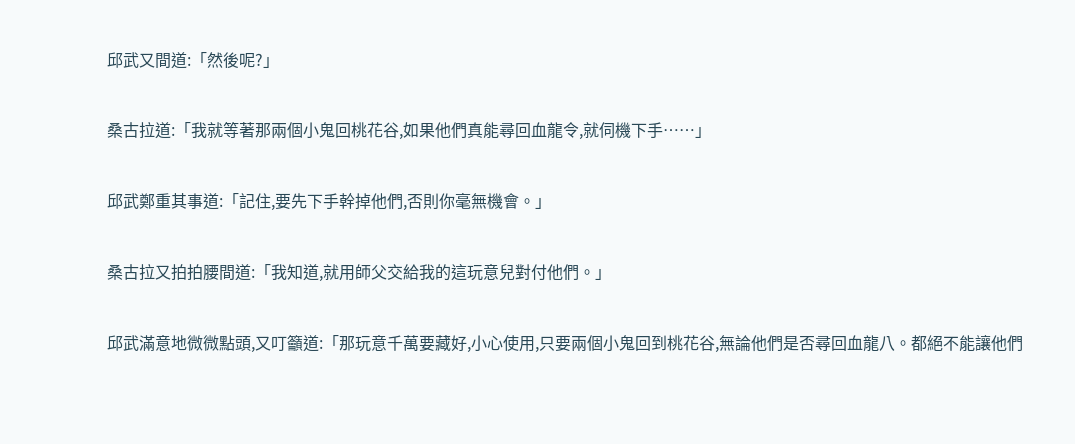邱武又間道:「然後呢?」

桑古拉道:「我就等著那兩個小鬼回桃花谷,如果他們真能尋回血龍令,就伺機下手……」

邱武鄭重其事道:「記住,要先下手幹掉他們,否則你毫無機會。」

桑古拉又拍拍腰間道:「我知道,就用師父交給我的這玩意兒對付他們。」

邱武滿意地微微點頭,又叮籲道:「那玩意千萬要藏好,小心使用,只要兩個小鬼回到桃花谷,無論他們是否尋回血龍八。都絕不能讓他們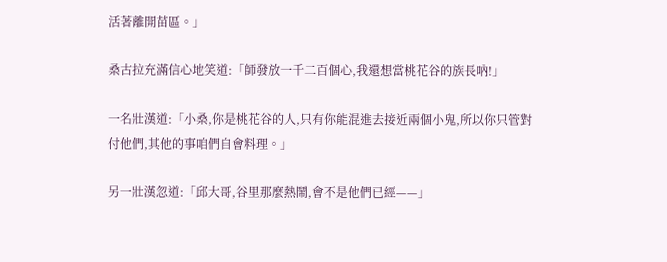活著離開苗區。」

桑古拉充滿信心地笑道:「師發放一千二百個心,我還想當桃花谷的族長吶!」

一名壯漢道:「小桑,你是桃花谷的人,只有你能混進去接近兩個小鬼,所以你只管對付他們,其他的事咱們自會料理。」

另一壯漢忽道:「邱大哥,谷里那麼熱鬧,會不是他們已經——」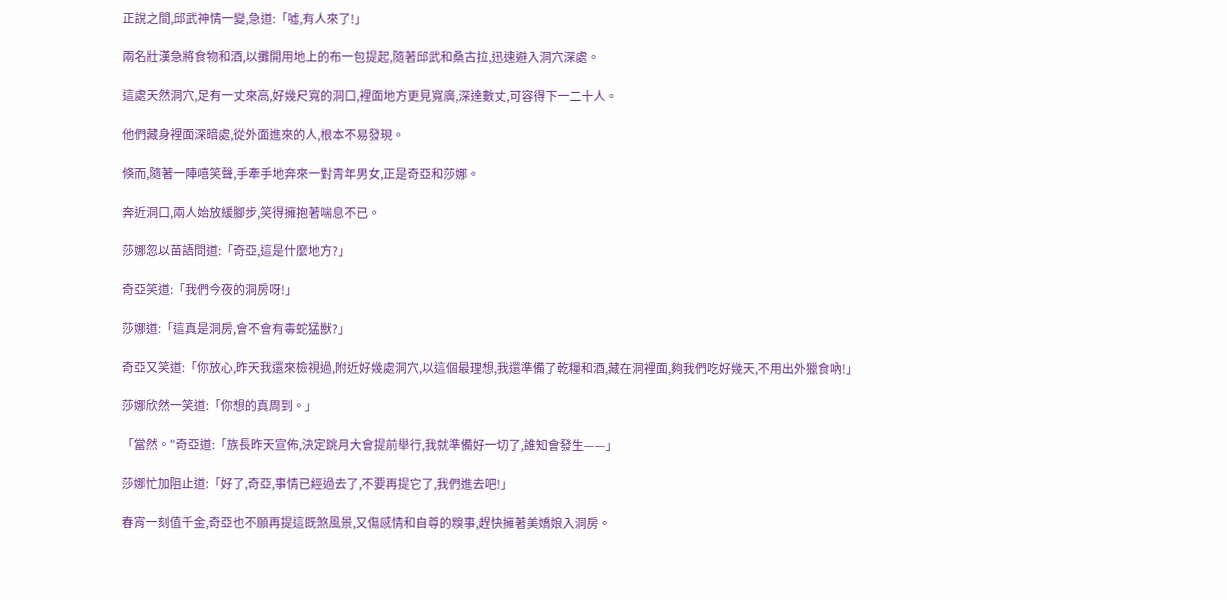正說之間,邱武神情一變,急道:「噓,有人來了!」

兩名壯漢急將食物和酒,以攤開用地上的布一包提起,隨著邱武和桑古拉,迅速避入洞穴深處。

這處天然洞穴,足有一丈來高,好幾尺寬的洞口,裡面地方更見寬廣,深達數丈,可容得下一二十人。

他們藏身裡面深暗處,從外面進來的人,根本不易發現。

倏而,隨著一陣嘻笑聲,手牽手地奔來一對青年男女,正是奇亞和莎娜。

奔近洞口,兩人始放緩腳步,笑得擁抱著喘息不已。

莎娜忽以苗語問道:「奇亞,這是什麼地方?」

奇亞笑道:「我們今夜的洞房呀!」

莎娜道:「這真是洞房,會不會有毒蛇猛獸?」

奇亞又笑道:「你放心,昨天我還來檢視過,附近好幾處洞穴,以這個最理想,我還準備了乾糧和酒,藏在洞裡面,夠我們吃好幾天,不用出外獵食吶!」

莎娜欣然一笑道:「你想的真周到。」

「當然。"奇亞道:「族長昨天宣佈,決定跳月大會提前舉行,我就準備好一切了,誰知會發生——」

莎娜忙加阻止道:「好了,奇亞,事情已經過去了,不要再提它了,我們進去吧!」

春宵一刻值千金,奇亞也不願再提這既煞風景,又傷感情和自尊的糗事,趕快擁著美嬌娘入洞房。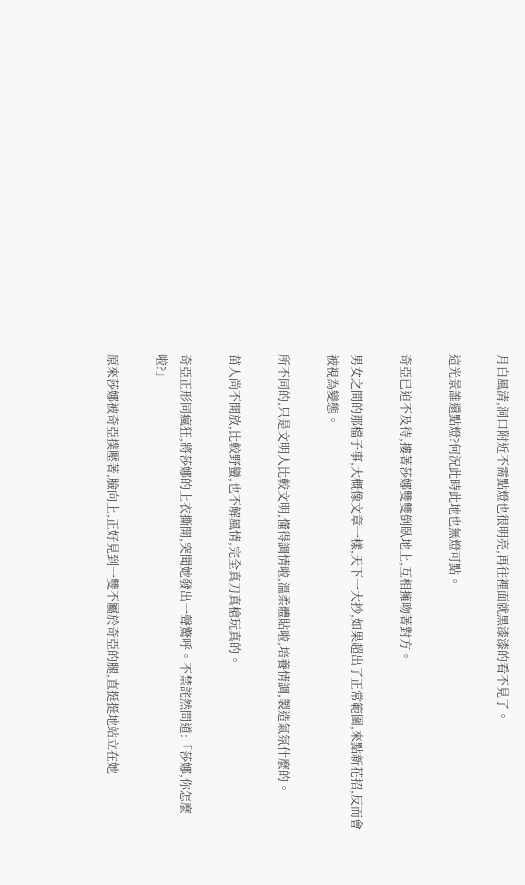月白風清,洞口附近不需點燈也很明亮,再往裡面就黑漆漆的看不見了。

這光景誰還點燈?何況此時此地也無燈可點。

奇亞已迫不及待,摟著莎娜雙雙倒臥地上,互相擁吻著對方。

男女之間的那檔子事,大概像文章一樣,天下一大抄,如果超出了正常範圍,來點新花招,反而會被視為變態。

所不同的,只是文明人比較文明,懂得調情啦,溫柔體貼啦,培養情調,製造氣氛什麼的。

苗人尚不開放,比較野蠻,也不解風情,完全真刀真槍玩真的。

奇亞正形同瘋狂,將莎娜的上衣撕開,突聞她發出一聲驚呼。不禁詫然問道:「莎娜,你怎麼啦?」

原來莎娜被奇亞撲壓著,臉向上,正好見到一雙不屬於奇亞的腿,直挺挺地站立在她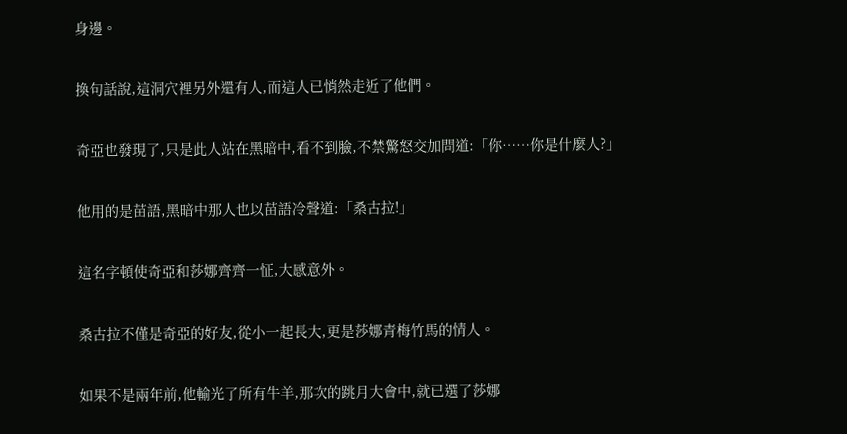身邊。

換句話說,這洞穴裡另外還有人,而這人已悄然走近了他們。

奇亞也發現了,只是此人站在黑暗中,看不到臉,不禁驚怒交加問道:「你……你是什麼人?」

他用的是苗語,黑暗中那人也以苗語冷聲道:「桑古拉!」

這名字頓使奇亞和莎娜齊齊一怔,大感意外。

桑古拉不僅是奇亞的好友,從小一起長大,更是莎娜青梅竹馬的情人。

如果不是兩年前,他輸光了所有牛羊,那次的跳月大會中,就已選了莎娜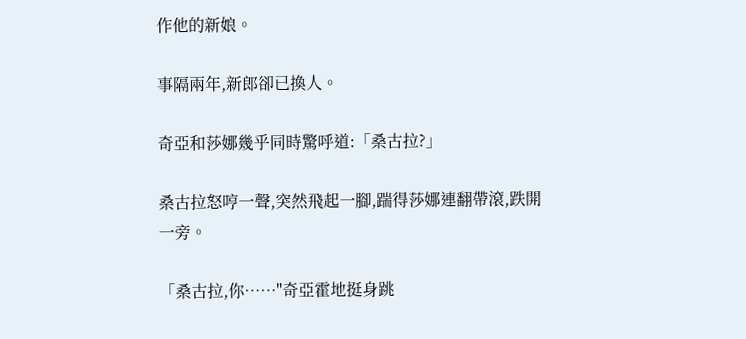作他的新娘。

事隔兩年,新郎卻已換人。

奇亞和莎娜幾乎同時驚呼道:「桑古拉?」

桑古拉怒哼一聲,突然飛起一腳,踹得莎娜連翻帶滾,跌開一旁。

「桑古拉,你……"奇亞霍地挺身跳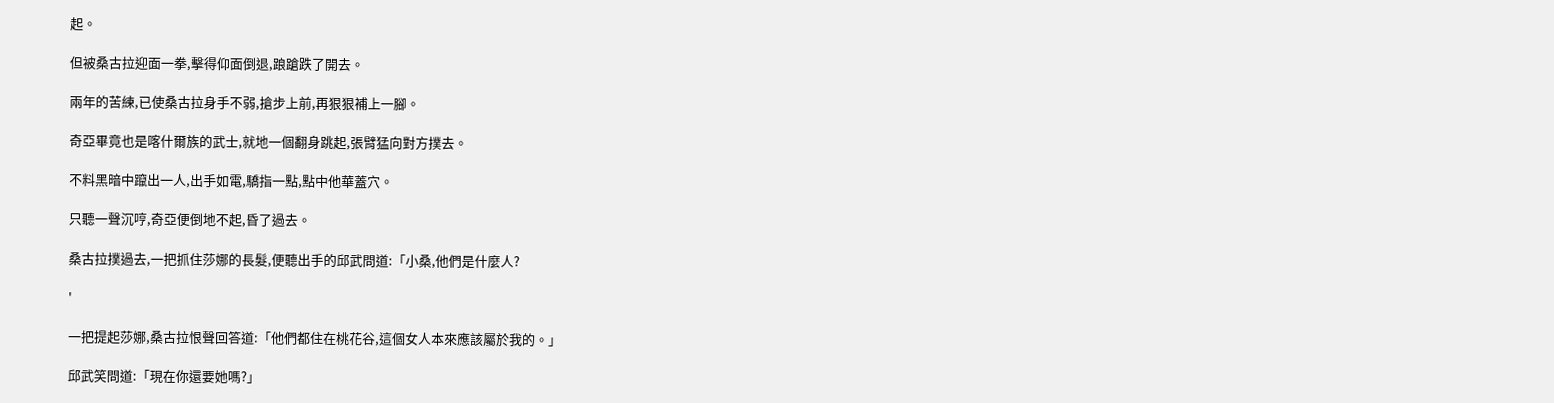起。

但被桑古拉迎面一拳,擊得仰面倒退,踉蹌跌了開去。

兩年的苦練,已使桑古拉身手不弱,搶步上前,再狠狠補上一腳。

奇亞畢竟也是喀什爾族的武士,就地一個翻身跳起,張臂猛向對方撲去。

不料黑暗中躥出一人,出手如電,驕指一點,點中他華蓋穴。

只聽一聲沉哼,奇亞便倒地不起,昏了過去。

桑古拉撲過去,一把抓住莎娜的長髮,便聽出手的邱武問道:「小桑,他們是什麼人?

'

一把提起莎娜,桑古拉恨聲回答道:「他們都住在桃花谷,這個女人本來應該屬於我的。」

邱武笑問道:「現在你還要她嗎?」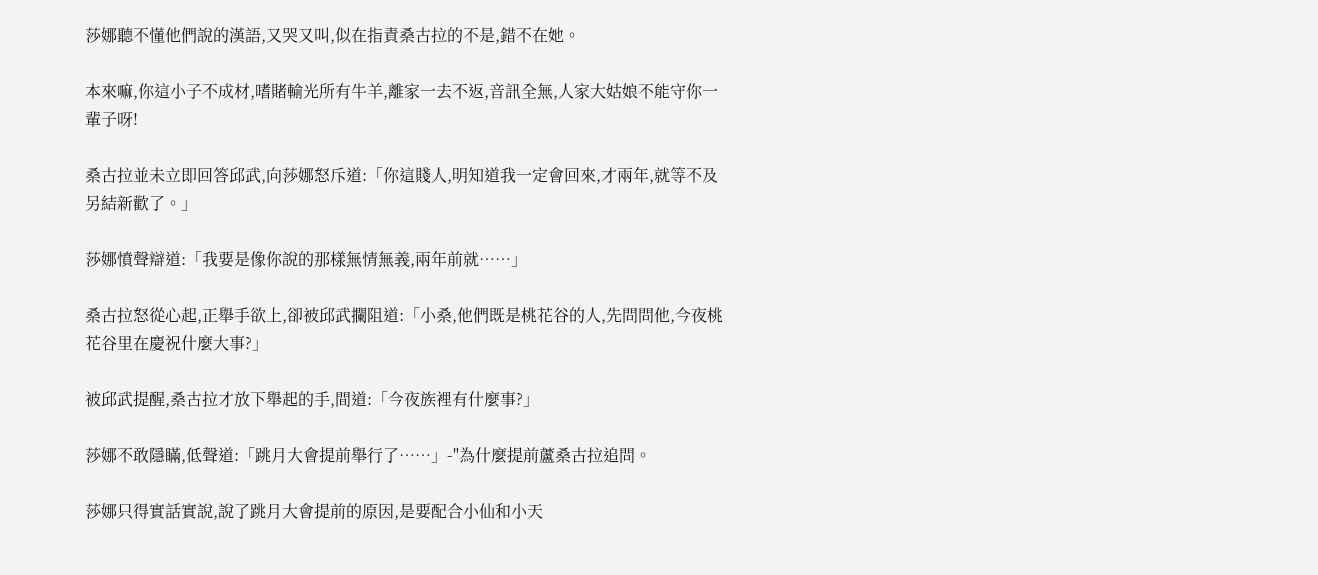莎娜聽不懂他們說的漢語,又哭又叫,似在指責桑古拉的不是,錯不在她。

本來嘛,你這小子不成材,嗜賭輸光所有牛羊,離家一去不返,音訊全無,人家大姑娘不能守你一輩子呀!

桑古拉並未立即回答邱武,向莎娜怒斥道:「你這賤人,明知道我一定會回來,才兩年,就等不及另結新歡了。」

莎娜憤聲辯道:「我要是像你說的那樣無情無義,兩年前就……」

桑古拉怒從心起,正舉手欲上,卻被邱武攔阻道:「小桑,他們既是桃花谷的人,先問問他,今夜桃花谷里在慶祝什麼大事?」

被邱武提醒,桑古拉才放下舉起的手,間道:「今夜族裡有什麼事?」

莎娜不敢隱瞞,低聲道:「跳月大會提前舉行了……」-"為什麼提前蘆桑古拉追問。

莎娜只得實話實說,說了跳月大會提前的原因,是要配合小仙和小天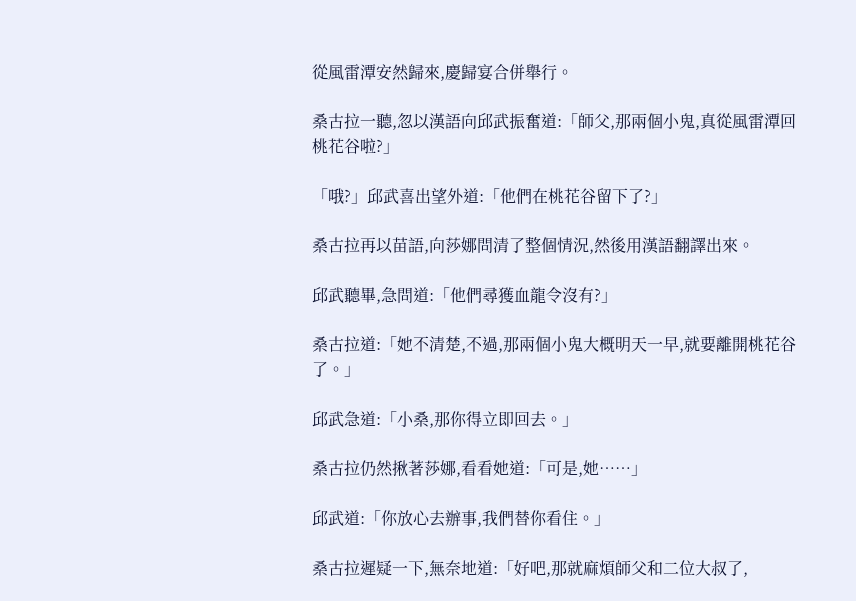從風雷潭安然歸來,慶歸宴合併舉行。

桑古拉一聽,忽以漢語向邱武振奮道:「師父,那兩個小鬼,真從風雷潭回桃花谷啦?」

「哦?」邱武喜出望外道:「他們在桃花谷留下了?」

桑古拉再以苗語,向莎娜問清了整個情況,然後用漢語翻譯出來。

邱武聽畢,急問道:「他們尋獲血龍令沒有?」

桑古拉道:「她不清楚,不過,那兩個小鬼大概明天一早,就要離開桃花谷了。」

邱武急道:「小桑,那你得立即回去。」

桑古拉仍然揪著莎娜,看看她道:「可是,她……」

邱武道:「你放心去辦事,我們替你看住。」

桑古拉遲疑一下,無奈地道:「好吧,那就麻煩師父和二位大叔了,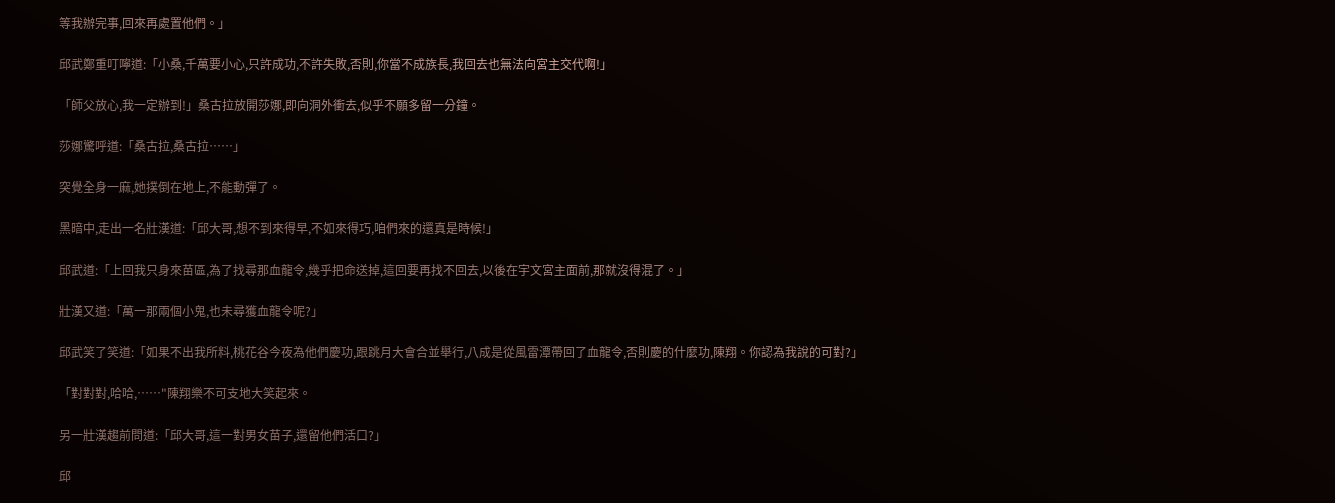等我辦完事,回來再處置他們。」

邱武鄭重叮嚀道:「小桑,千萬要小心,只許成功,不許失敗,否則,你當不成族長,我回去也無法向宮主交代啊!」

「師父放心,我一定辦到!」桑古拉放開莎娜,即向洞外衝去,似乎不願多留一分鐘。

莎娜驚呼道:「桑古拉,桑古拉……」

突覺全身一麻,她撲倒在地上,不能動彈了。

黑暗中,走出一名壯漢道:「邱大哥,想不到來得早,不如來得巧,咱們來的還真是時候!」

邱武道:「上回我只身來苗區,為了找尋那血龍令,幾乎把命送掉,這回要再找不回去,以後在宇文宮主面前,那就沒得混了。」

壯漢又道:「萬一那兩個小鬼,也未尋獲血龍令呢?」

邱武笑了笑道:「如果不出我所料,桃花谷今夜為他們慶功,跟跳月大會合並舉行,八成是從風雷潭帶回了血龍令,否則慶的什麼功,陳翔。你認為我說的可對?」

「對對對,哈哈,……"陳翔樂不可支地大笑起來。

另一壯漢趨前問道:「邱大哥,這一對男女苗子,還留他們活口?」

邱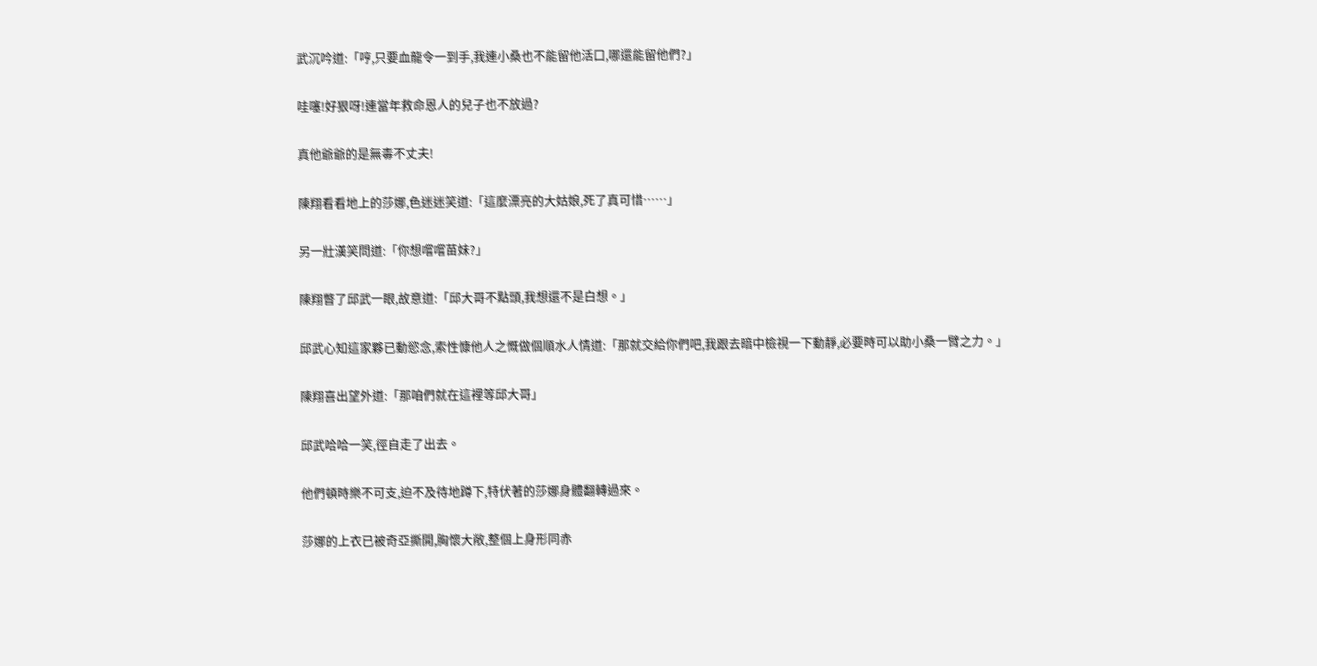武沉吟道:「哼,只要血龍令一到手,我連小桑也不能留他活口,哪還能留他們?」

哇噻!好狠呀!連當年救命恩人的兒子也不放過?

真他爺爺的是無毒不丈夫!

陳翔看看地上的莎娜,色迷迷笑道:「這麼漂亮的大姑娘,死了真可惜……」

另一壯漢笑問道:「你想嚐嚐苗妹?」

陳翔瞥了邱武一眼,故意道:「邱大哥不點頭,我想還不是白想。」

邱武心知這家夥已動慾念,索性慷他人之慨做個順水人情道:「那就交給你們吧,我跟去暗中檢視一下動靜,必要時可以助小桑一臂之力。」

陳翔喜出望外道:「那咱們就在這裡等邱大哥」

邱武哈哈一笑,徑自走了出去。

他們頓時樂不可支,迫不及待地蹲下,特伏著的莎娜身體翻轉過來。

莎娜的上衣已被奇亞撕開,胸懷大敞,整個上身形同赤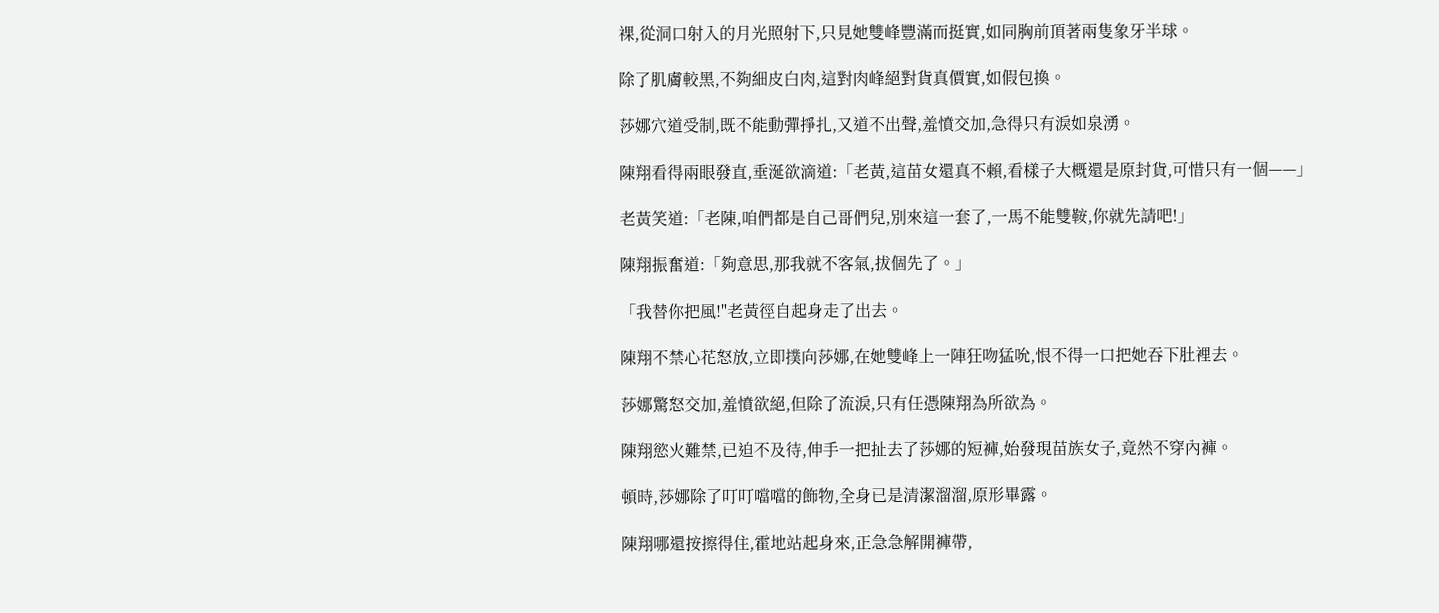裸,從洞口射入的月光照射下,只見她雙峰豐滿而挺實,如同胸前頂著兩隻象牙半球。

除了肌膚較黑,不夠細皮白肉,這對肉峰絕對貨真價實,如假包換。

莎娜穴道受制,既不能動彈掙扎,又道不出聲,羞憤交加,急得只有淚如泉湧。

陳翔看得兩眼發直,垂涎欲滴道:「老黃,這苗女還真不賴,看樣子大概還是原封貨,可惜只有一個——」

老黃笑道:「老陳,咱們都是自己哥們兒,別來這一套了,一馬不能雙鞍,你就先請吧!」

陳翔振奮道:「夠意思,那我就不客氣,拔個先了。」

「我替你把風!"老黃徑自起身走了出去。

陳翔不禁心花怒放,立即撲向莎娜,在她雙峰上一陣狂吻猛吮,恨不得一口把她吞下肚裡去。

莎娜驚怒交加,羞憤欲絕,但除了流淚,只有任憑陳翔為所欲為。

陳翔慾火難禁,已迫不及待,伸手一把扯去了莎娜的短褲,始發現苗族女子,竟然不穿內褲。

頓時,莎娜除了叮叮噹噹的飾物,全身已是清潔溜溜,原形畢露。

陳翔哪還按擦得住,霍地站起身來,正急急解開褲帶,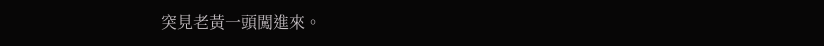突見老黃一頭闖進來。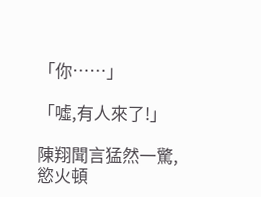「你……」

「噓,有人來了!」

陳翔聞言猛然一驚,慾火頓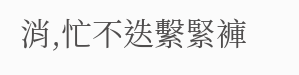消,忙不迭繫緊褲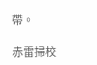帶。

赤雷掃校